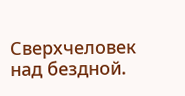Сверхчеловек над бездной.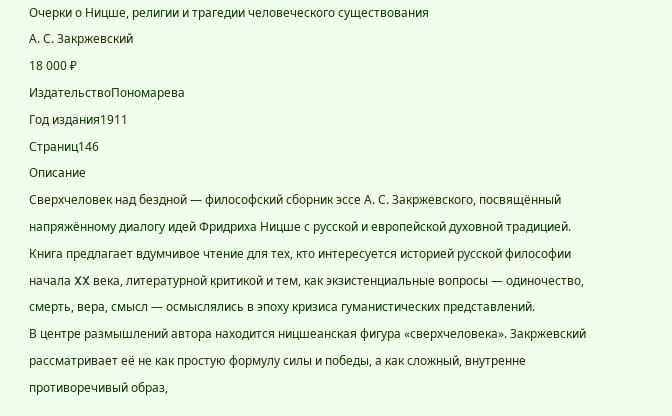Очерки о Ницше, религии и трагедии человеческого существования
А. С. Закржевский
18 000 ₽
ИздательствоПономарева
Год издания1911
Страниц146
Описание
Сверхчеловек над бездной — философский сборник эссе А. С. Закржевского, посвящённый напряжённому диалогу идей Фридриха Ницше с русской и европейской духовной традицией. Книга предлагает вдумчивое чтение для тех, кто интересуется историей русской философии начала XX века, литературной критикой и тем, как экзистенциальные вопросы — одиночество, смерть, вера, смысл — осмыслялись в эпоху кризиса гуманистических представлений.
В центре размышлений автора находится ницшеанская фигура «сверхчеловека». Закржевский рассматривает её не как простую формулу силы и победы, а как сложный, внутренне противоречивый образ,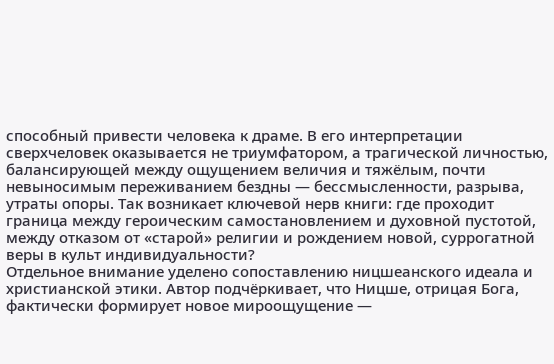способный привести человека к драме. В его интерпретации сверхчеловек оказывается не триумфатором, а трагической личностью, балансирующей между ощущением величия и тяжёлым, почти невыносимым переживанием бездны — бессмысленности, разрыва, утраты опоры. Так возникает ключевой нерв книги: где проходит граница между героическим самостановлением и духовной пустотой, между отказом от «старой» религии и рождением новой, суррогатной веры в культ индивидуальности?
Отдельное внимание уделено сопоставлению ницшеанского идеала и христианской этики. Автор подчёркивает, что Ницше, отрицая Бога, фактически формирует новое мироощущение —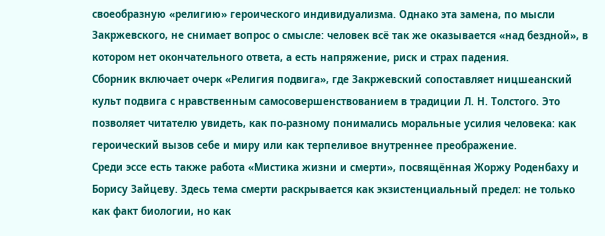своеобразную «религию» героического индивидуализма. Однако эта замена, по мысли Закржевского, не снимает вопрос о смысле: человек всё так же оказывается «над бездной», в котором нет окончательного ответа, а есть напряжение, риск и страх падения.
Сборник включает очерк «Религия подвига», где Закржевский сопоставляет ницшеанский культ подвига с нравственным самосовершенствованием в традиции Л. Н. Толстого. Это позволяет читателю увидеть, как по-разному понимались моральные усилия человека: как героический вызов себе и миру или как терпеливое внутреннее преображение.
Среди эссе есть также работа «Мистика жизни и смерти», посвящённая Жоржу Роденбаху и Борису Зайцеву. Здесь тема смерти раскрывается как экзистенциальный предел: не только как факт биологии, но как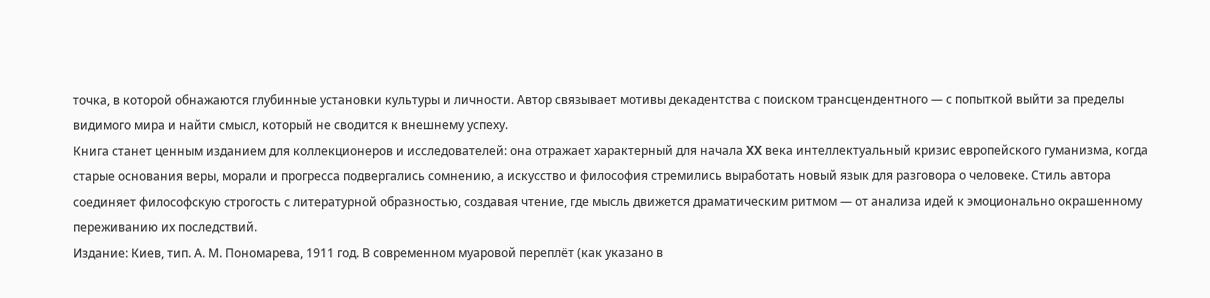точка, в которой обнажаются глубинные установки культуры и личности. Автор связывает мотивы декадентства с поиском трансцендентного — с попыткой выйти за пределы видимого мира и найти смысл, который не сводится к внешнему успеху.
Книга станет ценным изданием для коллекционеров и исследователей: она отражает характерный для начала XX века интеллектуальный кризис европейского гуманизма, когда старые основания веры, морали и прогресса подвергались сомнению, а искусство и философия стремились выработать новый язык для разговора о человеке. Стиль автора соединяет философскую строгость с литературной образностью, создавая чтение, где мысль движется драматическим ритмом — от анализа идей к эмоционально окрашенному переживанию их последствий.
Издание: Киев, тип. А. М. Пономарева, 1911 год. В современном муаровой переплёт (как указано в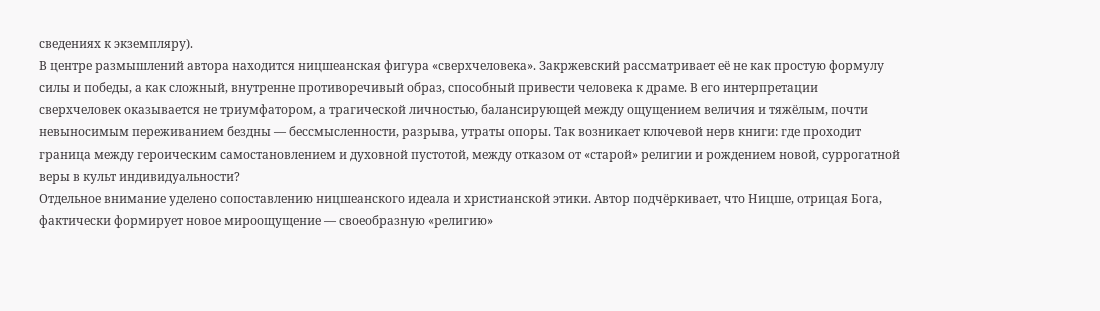сведениях к экземпляру).
В центре размышлений автора находится ницшеанская фигура «сверхчеловека». Закржевский рассматривает её не как простую формулу силы и победы, а как сложный, внутренне противоречивый образ, способный привести человека к драме. В его интерпретации сверхчеловек оказывается не триумфатором, а трагической личностью, балансирующей между ощущением величия и тяжёлым, почти невыносимым переживанием бездны — бессмысленности, разрыва, утраты опоры. Так возникает ключевой нерв книги: где проходит граница между героическим самостановлением и духовной пустотой, между отказом от «старой» религии и рождением новой, суррогатной веры в культ индивидуальности?
Отдельное внимание уделено сопоставлению ницшеанского идеала и христианской этики. Автор подчёркивает, что Ницше, отрицая Бога, фактически формирует новое мироощущение — своеобразную «религию»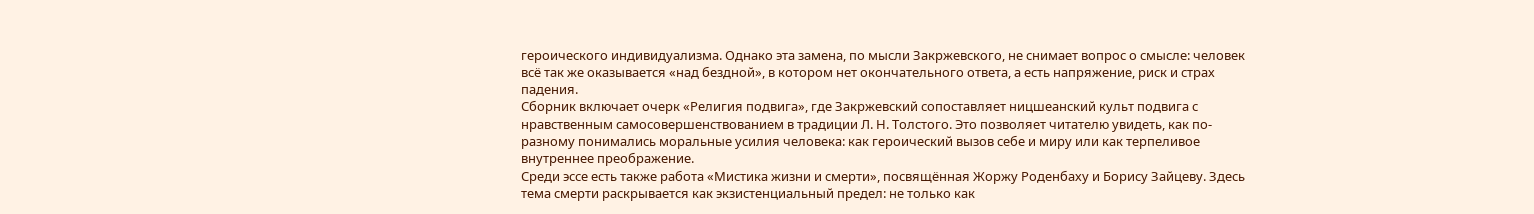героического индивидуализма. Однако эта замена, по мысли Закржевского, не снимает вопрос о смысле: человек всё так же оказывается «над бездной», в котором нет окончательного ответа, а есть напряжение, риск и страх падения.
Сборник включает очерк «Религия подвига», где Закржевский сопоставляет ницшеанский культ подвига с нравственным самосовершенствованием в традиции Л. Н. Толстого. Это позволяет читателю увидеть, как по-разному понимались моральные усилия человека: как героический вызов себе и миру или как терпеливое внутреннее преображение.
Среди эссе есть также работа «Мистика жизни и смерти», посвящённая Жоржу Роденбаху и Борису Зайцеву. Здесь тема смерти раскрывается как экзистенциальный предел: не только как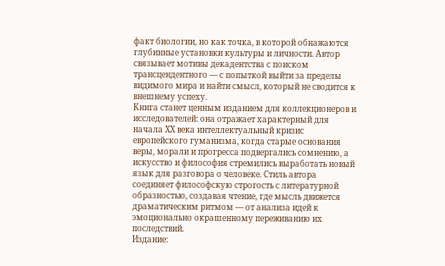факт биологии, но как точка, в которой обнажаются глубинные установки культуры и личности. Автор связывает мотивы декадентства с поиском трансцендентного — с попыткой выйти за пределы видимого мира и найти смысл, который не сводится к внешнему успеху.
Книга станет ценным изданием для коллекционеров и исследователей: она отражает характерный для начала XX века интеллектуальный кризис европейского гуманизма, когда старые основания веры, морали и прогресса подвергались сомнению, а искусство и философия стремились выработать новый язык для разговора о человеке. Стиль автора соединяет философскую строгость с литературной образностью, создавая чтение, где мысль движется драматическим ритмом — от анализа идей к эмоционально окрашенному переживанию их последствий.
Издание: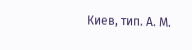Киев, тип. А. М.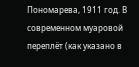Пономарева, 1911 год. В современном муаровой переплёт (как указано в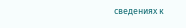сведениях к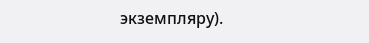экземпляру).